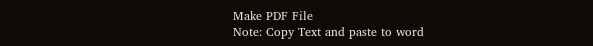Make PDF File
Note: Copy Text and paste to word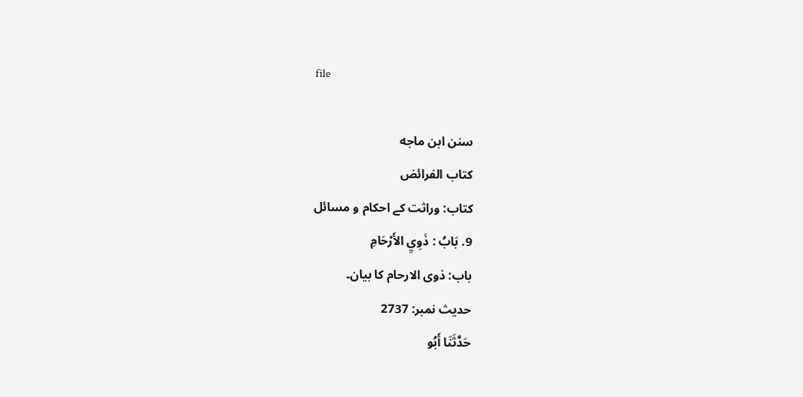file

سنن ابن ماجه
كتاب الفرائض
کتاب: وراثت کے احکام و مسائل
9. بَابُ : ذَوِيِ الأَرْحَامِ
باب: ذوی الارحام کا بیان۔
حدیث نمبر: 2737
حَدَّثَنَا أَبُو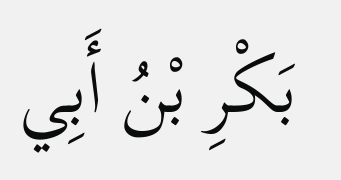بَكْرِ بْنُ أَبِي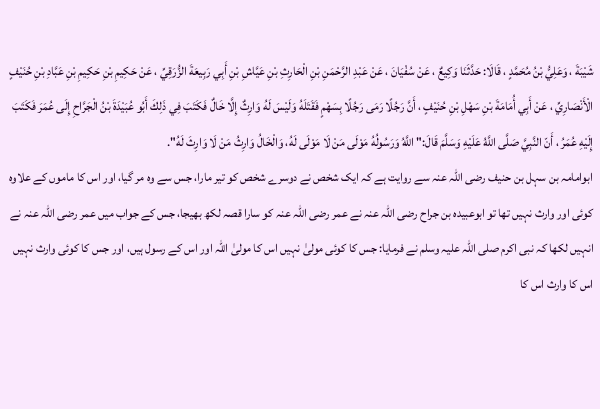شَيْبَةَ ، وَعَلِيُّ بْنُ مُحَمَّدٍ ، قَالَا: حَدَّثَنَا وَكِيعٌ ، عَنْ سُفْيَانَ ، عَنْ عَبْدِ الرَّحْمَنِ بْنِ الْحَارِثِ بْنِ عَيَّاشِ بْنِ أَبِي رَبِيعَةَ الزُّرَقِيِّ ، عَنْ حَكِيمِ بْنِ حَكِيمِ بْنِ عَبَّادِ بْنِ حُنَيْفٍ الْأَنْصَارِيِّ ، عَنْ أَبِي أُمَامَةَ بْنِ سَهْلِ بْنِ حُنَيْفٍ ، أَنَّ رَجُلًا رَمَى رَجُلًا بِسَهْمٍ فَقَتَلَهُ وَلَيْسَ لَهُ وَارِثٌ إِلَّا خَالٌ فَكَتَبَ فِي ذَلِكَ أَبُو عُبَيْدَةَ بْنُ الْجَرَّاحِ إِلَى عُمَرَ فَكَتَبَ إِلَيْهِ عُمَرُ ، أَنّ النَّبِيَّ صَلَّى اللَّهُ عَلَيْهِ وَسَلَّمَ قَالَ:" اللَّهُ وَرَسُولُهُ مَوْلَى مَنْ لَا مَوْلَى لَهُ، وَالْخَالُ وَارِثُ مَنْ لَا وَارِثَ لَهُ".
ابوامامہ بن سہل بن حنیف رضی اللہ عنہ سے روایت ہے کہ ایک شخص نے دوسرے شخص کو تیر مارا، جس سے وہ مر گیا، اور اس کا ماموں کے علاوہ کوئی اور وارث نہیں تھا تو ابوعبیدہ بن جراح رضی اللہ عنہ نے عمر رضی اللہ عنہ کو سارا قصہ لکھ بھیجا، جس کے جواب میں عمر رضی اللہ عنہ نے انہیں لکھا کہ نبی اکرم صلی اللہ علیہ وسلم نے فرمایا: جس کا کوئی مولیٰ نہیں اس کا مولیٰ اللہ اور اس کے رسول ہیں، اور جس کا کوئی وارث نہیں اس کا وارث اس کا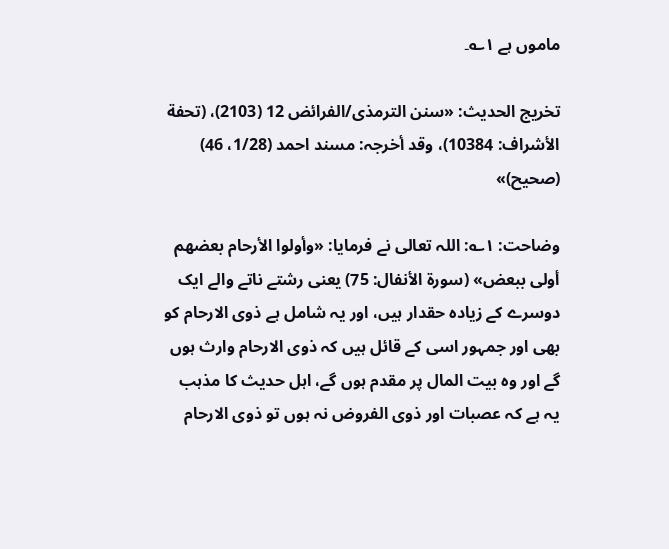ماموں ہے ۱؎۔

تخریج الحدیث: «سنن الترمذی/الفرائض 12 (2103)، (تحفة الأشراف: 10384)، وقد أخرجہ: مسند احمد (1/28، 46) (صحیح)»

وضاحت: ۱؎: اللہ تعالی نے فرمایا: «وأولوا الأرحام بعضهم أولى ببعض» (سورة الأنفال: 75) یعنی رشتے ناتے والے ایک دوسرے کے زیادہ حقدار ہیں، اور یہ شامل ہے ذوی الارحام کو بھی اور جمہور اسی کے قائل ہیں کہ ذوی الارحام وارث ہوں گے اور وہ بیت المال پر مقدم ہوں گے، اہل حدیث کا مذہب یہ ہے کہ عصبات اور ذوی الفروض نہ ہوں تو ذوی الارحام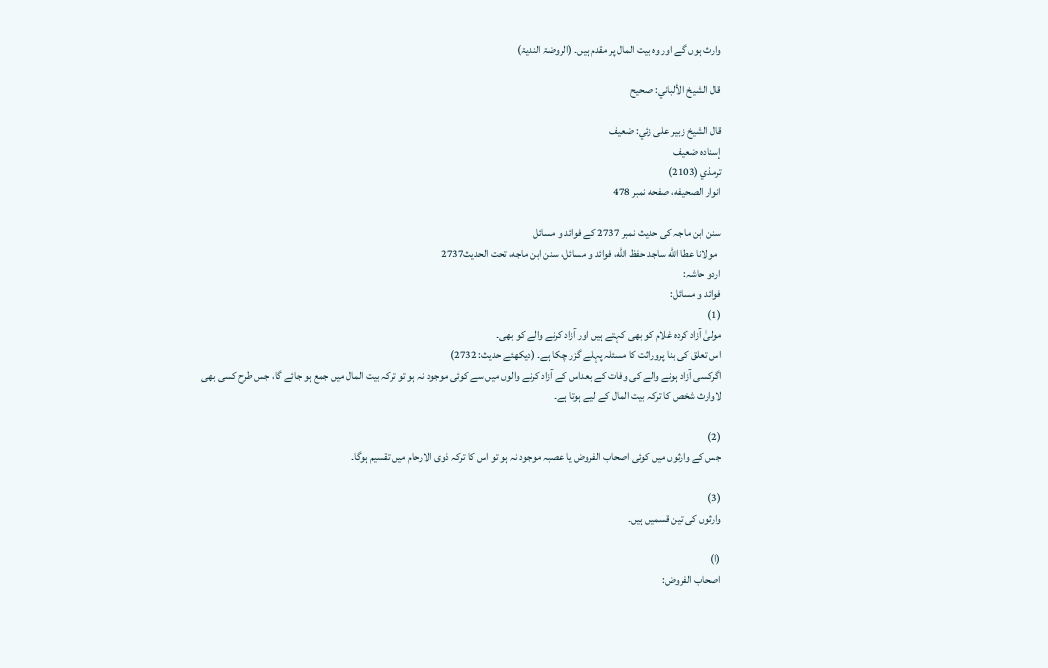وارث ہوں گے اور وہ بیت المال پر مقدم ہیں۔ (الروضۃ الندیۃ)

قال الشيخ الألباني: صحيح

قال الشيخ زبير على زئي: ضعيف
إسناده ضعيف
ترمذي (2103)
انوار الصحيفه، صفحه نمبر 478

سنن ابن ماجہ کی حدیث نمبر 2737 کے فوائد و مسائل
  مولانا عطا الله ساجد حفظ الله، فوائد و مسائل، سنن ابن ماجه، تحت الحديث2737
اردو حاشہ:
فوائد و مسائل:
(1)
مولیٰ آزاد کردہ غلام کو بھی کہتے ہیں اور آزاد کرنے والے کو بھی۔
اس تعلق کی بنا پروراثت کا مسئلہ پہلے گزر چکا ہے۔ (دیکھئے حدیث: 2732)
اگرکسی آزاد ہونے والے کی وفات کے بعداس کے آزاد کرنے والوں میں سے کوئی موجود نہ ہو تو ترکہ بیت المال میں جمع ہو جائے گا، جس طرح کسی بھی لاوارث شخص کا ترکہ بیت المال کے لیے ہوتا ہے۔

(2)
جس کے وارثوں میں کوئی اصحاب الفروض یا عصبہ موجود نہ ہو تو اس کا ترکہ ذوی الارحام میں تقسیم ہوگا۔

(3)
وارثوں کی تین قسمیں ہیں۔

(ا)
اصحاب الفروض: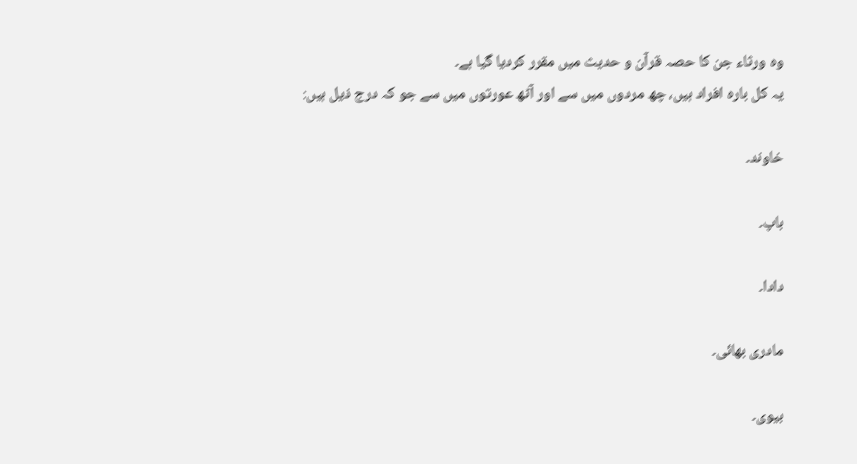وہ ورثاء جن کا حصہ قرآن و حدیث میں مقرر کردیا گیا ہے۔
یہ کل بارہ افراد ہیں، چھ مردوں میں سے اور آٹھ عورتوں میں سے جو کہ درج ذیل ہیں:

خاوند۔

باپ۔

دادا۔

مادری بھائی۔

بیوی۔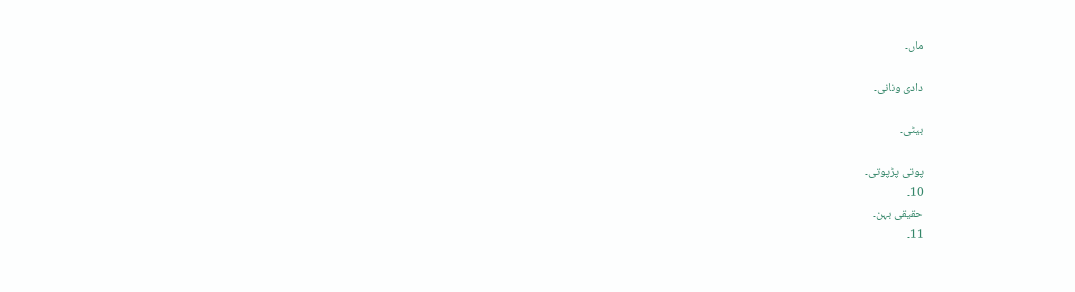ماں۔

دادی ونانی۔

بیٹی۔

پوتی پڑپوتی۔
10۔
حقیقی بہن۔
11۔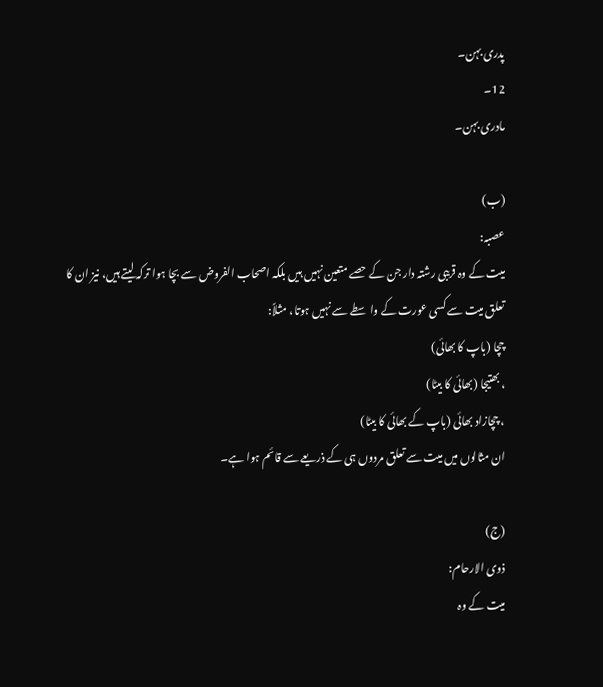پدری بہن۔
12۔
مادری بہن۔

(ب)
عصبہ:
میت کے وہ قریبی رشتہ دار جن کے حصے متعین نہیں ہیں بلکہ اصحاب الفروض سے بچا ہوا ترکہ لیتے ہیں، نیز ان کا تعلق میت سے کسی عورت کے واسطے سے نہیں ہوتا، مثلاً:
چچا (باپ کا بھائی)
، بھتیجا (بھائی کا بیٹا)
، چچازاد بھائی (باپ کے بھائی کا بیٹا)
ان مثالوں میں میت سے تعلق مردوں ہی کے ذریعے سے قائم ہوا ہے۔

(ج)
ذوی الارحام:
میت کے وہ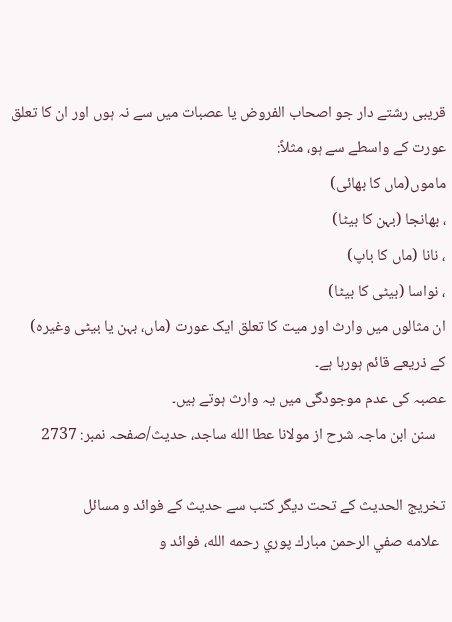قریبی رشتے دار جو اصحاب الفروض یا عصبات میں سے نہ ہوں اور ان کا تعلق عورت کے واسطے سے ہو، مثلاً:
ماموں(ماں کا بھائی)
، بھانجا (بہن کا بیٹا)
، نانا (ماں کا باپ)
، نواسا (بیٹی کا بیٹا)
ان مثالوں میں وارث اور میت کا تعلق ایک عورت (ماں، بہن یا بیٹی وغیرہ)
کے ذریعے قائم ہورہا ہے۔
عصبہ کی عدم موجودگی میں یہ وارث ہوتے ہیں۔
   سنن ابن ماجہ شرح از مولانا عطا الله ساجد، حدیث/صفحہ نمبر: 2737

تخریج الحدیث کے تحت دیگر کتب سے حدیث کے فوائد و مسائل
  علامه صفي الرحمن مبارك پوري رحمه الله، فوائد و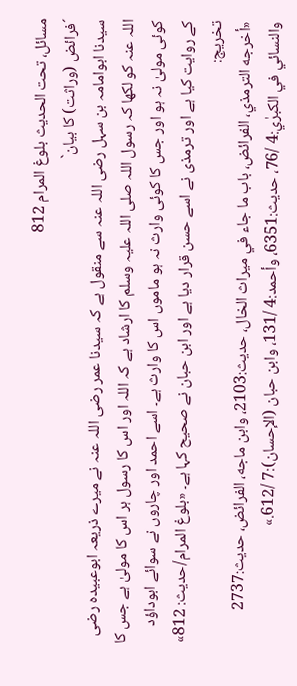مسائل، تحت الحديث بلوغ المرام 812
´فرائض (وراثت) کا بیان`
سیدنا ابوامامہ بن سہل رضی اللہ عنہ سے منقول ہے کہ سیدنا عمر رضی اللہ عنہ نے میرے ذریعہ ابوعبیدہ رضی اللہ عنہ کو لکھا کہ رسول اللہ صلی اللہ علیہ وسلم کا ارشاد ہے کہ اللہ اور اس کا رسول ہر اس کا مولیٰ ہے جس کا کوئی مولیٰ نہ ہو اور جس کا کوئی وارث نہ ہو ماموں اس کا وارث ہے۔ اسے احمد اور چاروں نے سوائے ابوداؤد کے روایت کیا ہے اور ترمذی نے اسے حسن قرار دیا ہے اور ابن حبان نے صحیح کہا ہے۔ «بلوغ المرام/حدیث: 812»
تخریج:
«أخرجه الترمذي، الفرائض، باب ما جاء في ميراث الخال، حديث:2103، وابن ماجه، الفرائض، حديث:2737 والنسائي في الكبرٰي:4 /76، حديث:6351، وأحمد:4 /131، وابن حبان (الإحسان):7 /612.»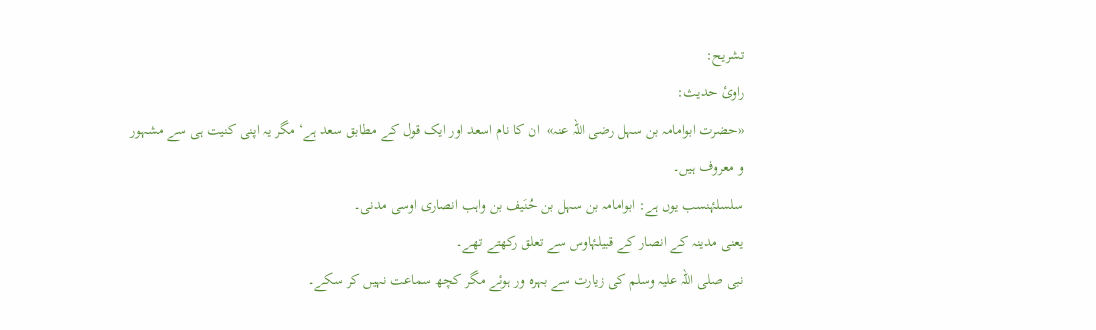تشریح:
راویٔ حدیث:
«حضرت ابوامامہ بن سہل رضی اللہ عنہ»  ان کا نام اسعد اور ایک قول کے مطابق سعد ہے‘ مگر یہ اپنی کنیت ہی سے مشہور و معروف ہیں۔
سلسلۂنسب یوں ہے: ابوامامہ بن سہل بن حُنَیف بن واہب انصاری اوسی مدنی۔
یعنی مدینہ کے انصار کے قبیلۂاوس سے تعلق رکھتے تھے۔
نبی صلی اللہ علیہ وسلم کی زیارت سے بہرہ ور ہوئے مگر کچھ سماعت نہیں کر سکے۔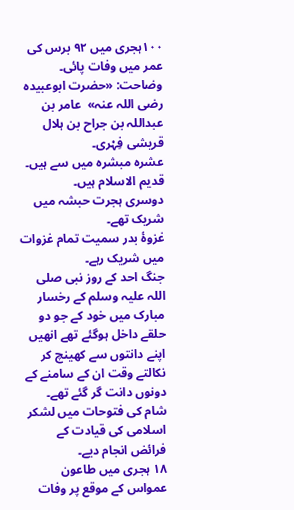۱۰۰ہجری میں ۹۲ برس کی عمر میں وفات پائی۔
وضاحت: «حضرت ابوعبیدہ رضی اللہ عنہ»  عامر بن عبداللہ بن جراح بن ہلال قریشی فِہْری۔
عشرہ مبشرہ میں سے ہیں۔
قدیم الاسلام ہیں۔
دوسری ہجرت حبشہ میں شریک تھے۔
غزوۂ بدر سمیت تمام غزوات میں شریک رہے۔
جنگ احد کے روز نبی صلی اللہ علیہ وسلم کے رخسار مبارک میں خود کے جو دو حلقے داخل ہوگئے تھے انھیں اپنے دانتوں سے کھینچ کر نکالتے وقت ان کے سامنے کے دونوں دانت گر گئے تھے۔
شام کی فتوحات میں لشکر اسلامی کی قیادت کے فرائض انجام دیے۔
۱۸ ہجری میں طاعون عمواس کے موقع پر وفات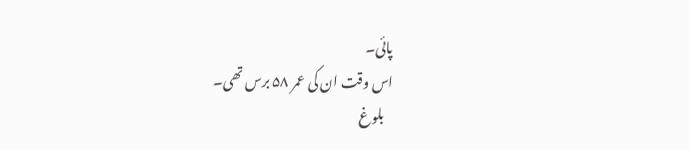پائی۔
اس وقت ان کی عمر ۵۸ برس تھی۔
   بلوغ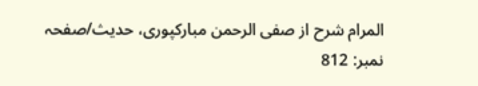المرام شرح از صفی الرحمن مبارکپوری، حدیث/صفحہ نمبر: 812